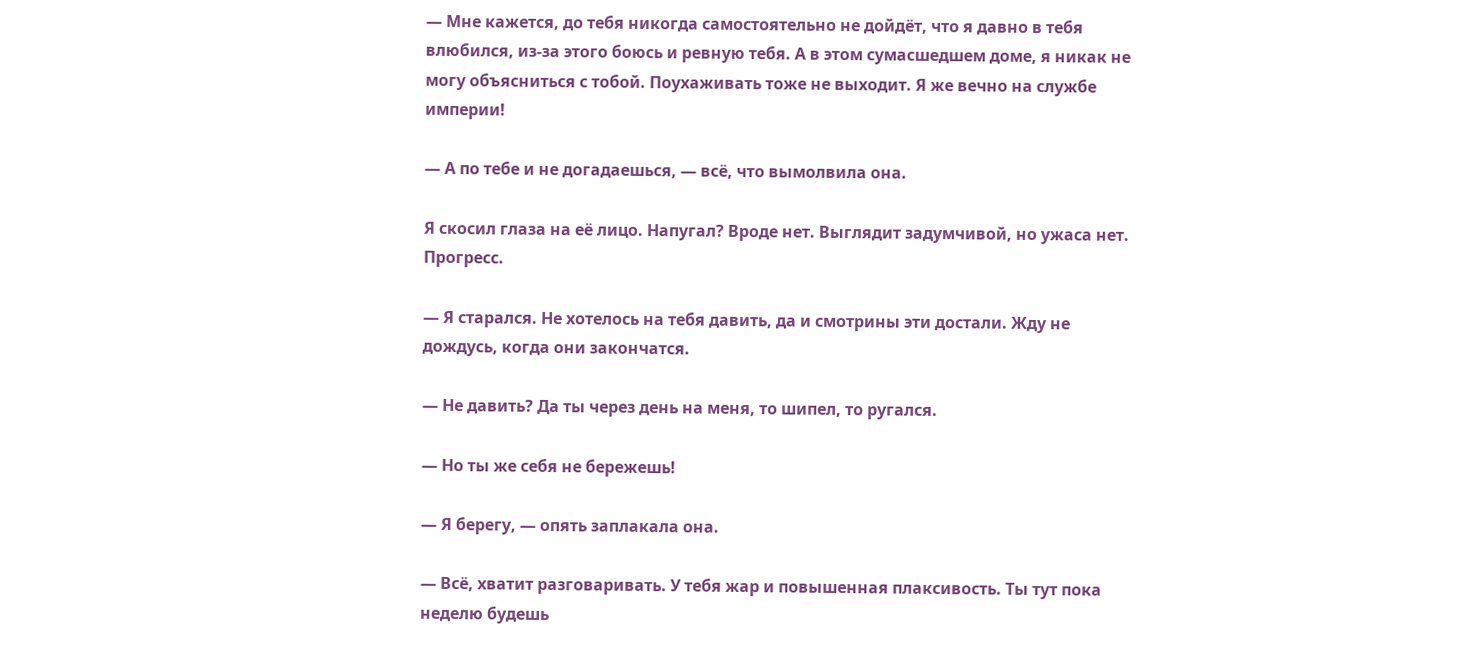— Мне кажется, до тебя никогда самостоятельно не дойдёт, что я давно в тебя влюбился, из-за этого боюсь и ревную тебя. А в этом сумасшедшем доме, я никак не могу объясниться с тобой. Поухаживать тоже не выходит. Я же вечно на службе империи!

— А по тебе и не догадаешься, — всё, что вымолвила она.

Я скосил глаза на её лицо. Напугал? Вроде нет. Выглядит задумчивой, но ужаса нет. Прогресс.

— Я старался. Не хотелось на тебя давить, да и смотрины эти достали. Жду не дождусь, когда они закончатся.

— Не давить? Да ты через день на меня, то шипел, то ругался.

— Но ты же себя не бережешь!

— Я берегу, — опять заплакала она.

— Всё, хватит разговаривать. У тебя жар и повышенная плаксивость. Ты тут пока неделю будешь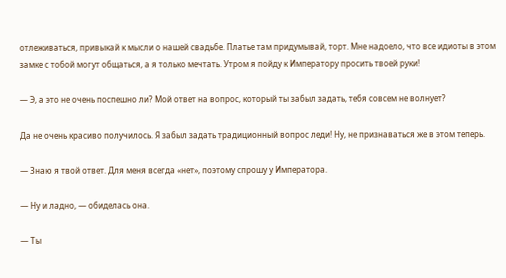отлеживаться, привыкай к мысли о нашей свадьбе. Платье там придумывай, торт. Мне надоело, что все идиоты в этом замке с тобой могут общаться, а я только мечтать. Утром я пойду к Императору просить твоей руки!

— Э, а это не очень поспешно ли? Мой ответ на вопрос, который ты забыл задать, тебя совсем не волнует?

Да не очень красиво получилось. Я забыл задать традиционный вопрос леди! Ну, не признаваться же в этом теперь.

— Знаю я твой ответ. Для меня всегда «нет», поэтому спрошу у Императора.

— Ну и ладно, — обиделась она.

— Ты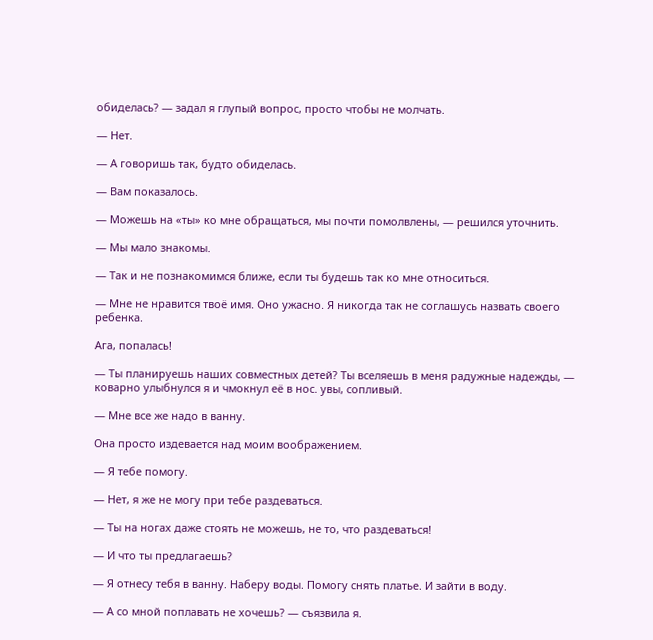обиделась? — задал я глупый вопрос, просто чтобы не молчать.

— Нет.

— А говоришь так, будто обиделась.

— Вам показалось.

— Можешь на «ты» ко мне обращаться, мы почти помолвлены, — решился уточнить.

— Мы мало знакомы.

— Так и не познакомимся ближе, если ты будешь так ко мне относиться.

— Мне не нравится твоё имя. Оно ужасно. Я никогда так не соглашусь назвать своего ребенка.

Ага, попалась!

— Ты планируешь наших совместных детей? Ты вселяешь в меня радужные надежды, — коварно улыбнулся я и чмокнул её в нос. увы, сопливый.

— Мне все же надо в ванну.

Она просто издевается над моим воображением.

— Я тебе помогу.

— Нет, я же не могу при тебе раздеваться.

— Ты на ногах даже стоять не можешь, не то, что раздеваться!

— И что ты предлагаешь?

— Я отнесу тебя в ванну. Наберу воды. Помогу снять платье. И зайти в воду.

— А со мной поплавать не хочешь? — съязвила я.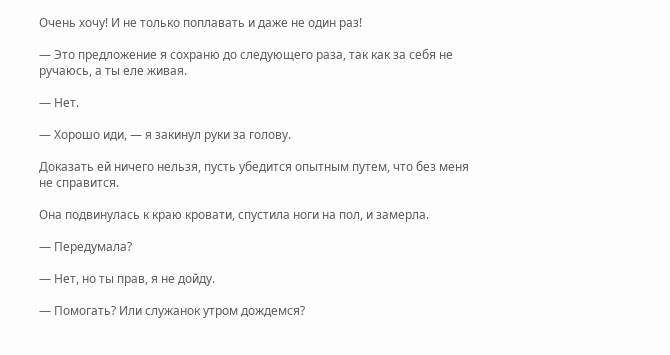Очень хочу! И не только поплавать и даже не один раз!

— Это предложение я сохраню до следующего раза, так как за себя не ручаюсь, а ты еле живая.

— Нет.

— Хорошо иди, — я закинул руки за голову.

Доказать ей ничего нельзя, пусть убедится опытным путем, что без меня не справится.

Она подвинулась к краю кровати, спустила ноги на пол, и замерла.

— Передумала?

— Нет, но ты прав, я не дойду.

— Помогать? Или служанок утром дождемся?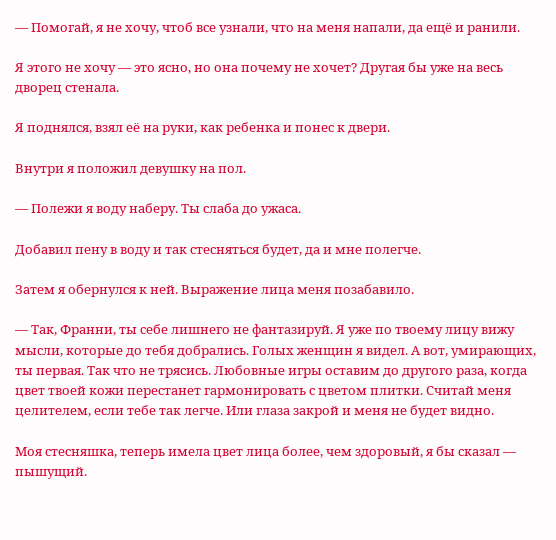— Помогай, я не хочу, чтоб все узнали, что на меня напали, да ещё и ранили.

Я этого не хочу — это ясно, но она почему не хочет? Другая бы уже на весь дворец стенала.

Я поднялся, взял её на руки, как ребенка и понес к двери.

Внутри я положил девушку на пол.

— Полежи я воду наберу. Ты слаба до ужаса.

Добавил пену в воду и так стесняться будет, да и мне полегче.

Затем я обернулся к ней. Выражение лица меня позабавило.

— Так, Франни, ты себе лишнего не фантазируй. Я уже по твоему лицу вижу мысли, которые до тебя добрались. Голых женщин я видел. А вот, умирающих, ты первая. Так что не трясись. Любовные игры оставим до другого раза, когда цвет твоей кожи перестанет гармонировать с цветом плитки. Считай меня целителем, если тебе так легче. Или глаза закрой и меня не будет видно.

Моя стесняшка, теперь имела цвет лица более, чем здоровый, я бы сказал — пышущий.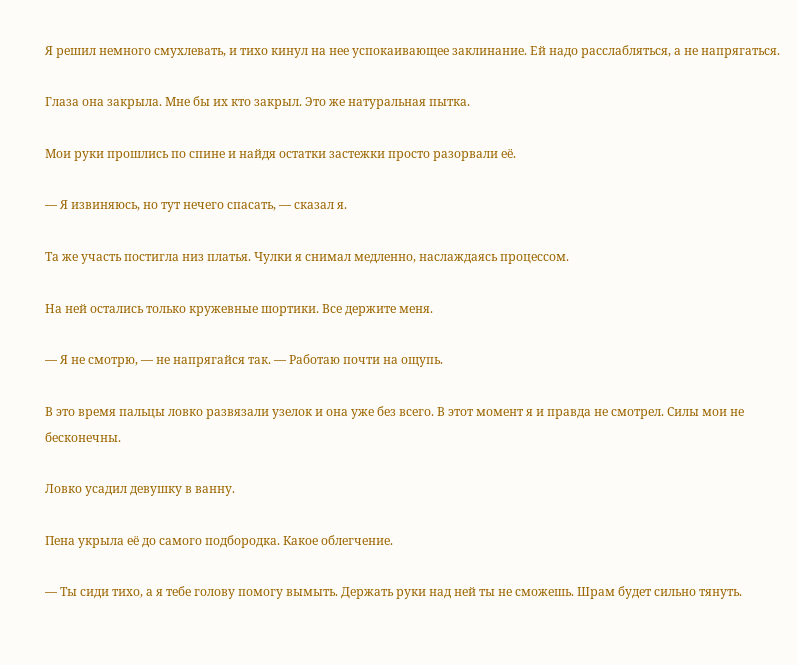Я решил немного смухлевать, и тихо кинул на нее успокаивающее заклинание. Ей надо расслабляться, а не напрягаться.

Глаза она закрыла. Мне бы их кто закрыл. Это же натуральная пытка.

Мои руки прошлись по спине и найдя остатки застежки просто разорвали её.

— Я извиняюсь, но тут нечего спасать, — сказал я.

Та же участь постигла низ платья. Чулки я снимал медленно, наслаждаясь процессом.

На ней остались только кружевные шортики. Все держите меня.

— Я не смотрю, — не напрягайся так. — Работаю почти на ощупь.

В это время пальцы ловко развязали узелок и она уже без всего. В этот момент я и правда не смотрел. Силы мои не бесконечны.

Ловко усадил девушку в ванну.

Пена укрыла её до самого подбородка. Какое облегчение.

— Ты сиди тихо, а я тебе голову помогу вымыть. Держать руки над ней ты не сможешь. Шрам будет сильно тянуть.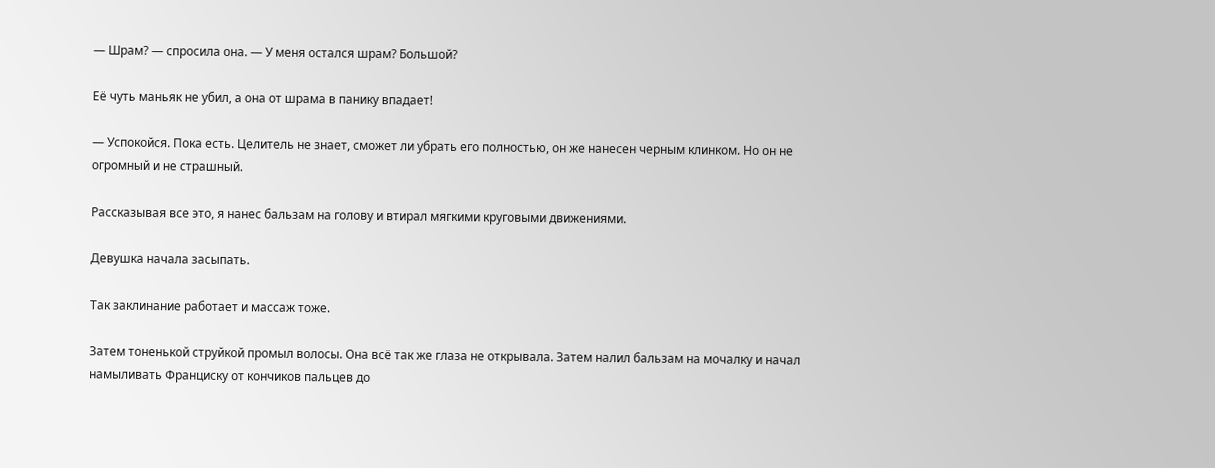— Шрам? — спросила она. — У меня остался шрам? Большой?

Её чуть маньяк не убил, а она от шрама в панику впадает!

— Успокойся. Пока есть. Целитель не знает, сможет ли убрать его полностью, он же нанесен черным клинком. Но он не огромный и не страшный.

Рассказывая все это, я нанес бальзам на голову и втирал мягкими круговыми движениями.

Девушка начала засыпать.

Так заклинание работает и массаж тоже.

Затем тоненькой струйкой промыл волосы. Она всё так же глаза не открывала. Затем налил бальзам на мочалку и начал намыливать Франциску от кончиков пальцев до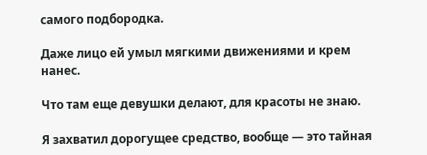самого подбородка.

Даже лицо ей умыл мягкими движениями и крем нанес.

Что там еще девушки делают, для красоты не знаю.

Я захватил дорогущее средство, вообще — это тайная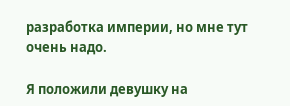разработка империи, но мне тут очень надо.

Я положили девушку на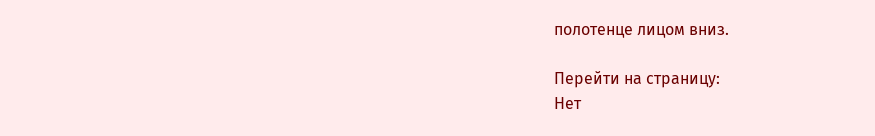полотенце лицом вниз.

Перейти на страницу:
Нет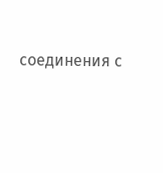соединения с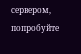сервером, попробуйте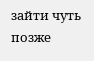зайти чуть позже